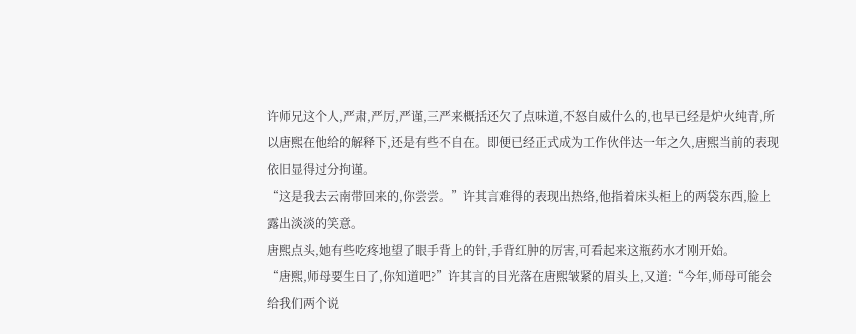许师兄这个人,严肃,严厉,严谨,三严来概括还欠了点味道,不怒自威什么的,也早已经是炉火纯青,所以唐熙在他给的解释下,还是有些不自在。即便已经正式成为工作伙伴达一年之久,唐熙当前的表现依旧显得过分拘谨。
“这是我去云南带回来的,你尝尝。”许其言难得的表现出热络,他指着床头柜上的两袋东西,脸上露出淡淡的笑意。
唐熙点头,她有些吃疼地望了眼手背上的针,手背红肿的厉害,可看起来这瓶药水才刚开始。
“唐熙,师母要生日了,你知道吧?”许其言的目光落在唐熙皱紧的眉头上,又道:“今年,师母可能会给我们两个说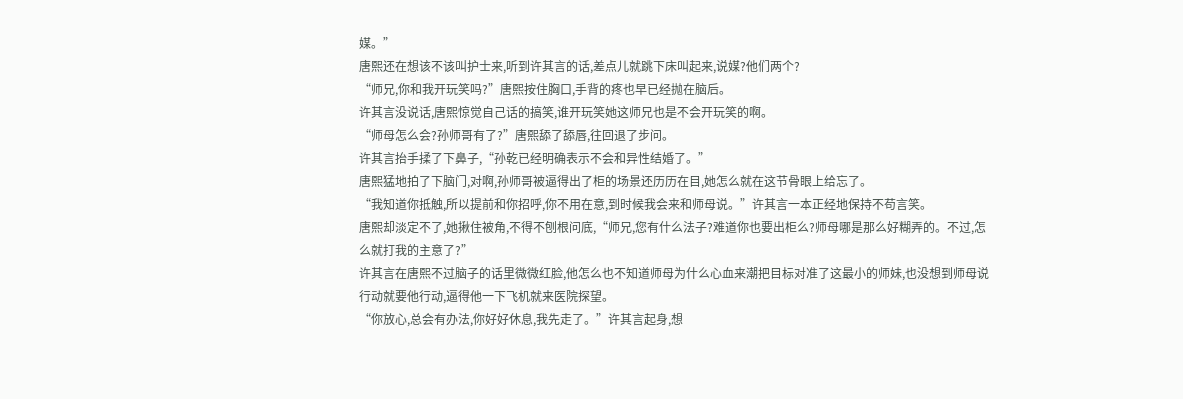媒。”
唐熙还在想该不该叫护士来,听到许其言的话,差点儿就跳下床叫起来,说媒?他们两个?
“师兄,你和我开玩笑吗?”唐熙按住胸口,手背的疼也早已经抛在脑后。
许其言没说话,唐熙惊觉自己话的搞笑,谁开玩笑她这师兄也是不会开玩笑的啊。
“师母怎么会?孙师哥有了?”唐熙舔了舔唇,往回退了步问。
许其言抬手揉了下鼻子,“孙乾已经明确表示不会和异性结婚了。”
唐熙猛地拍了下脑门,对啊,孙师哥被逼得出了柜的场景还历历在目,她怎么就在这节骨眼上给忘了。
“我知道你抵触,所以提前和你招呼,你不用在意,到时候我会来和师母说。”许其言一本正经地保持不苟言笑。
唐熙却淡定不了,她揪住被角,不得不刨根问底,“师兄,您有什么法子?难道你也要出柜么?师母哪是那么好糊弄的。不过,怎么就打我的主意了?”
许其言在唐熙不过脑子的话里微微红脸,他怎么也不知道师母为什么心血来潮把目标对准了这最小的师妹,也没想到师母说行动就要他行动,逼得他一下飞机就来医院探望。
“你放心,总会有办法,你好好休息,我先走了。”许其言起身,想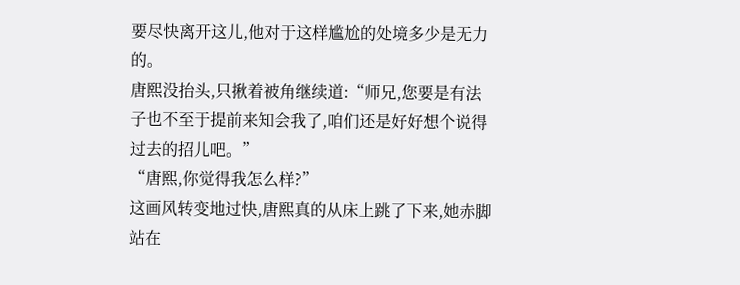要尽快离开这儿,他对于这样尴尬的处境多少是无力的。
唐熙没抬头,只揪着被角继续道:“师兄,您要是有法子也不至于提前来知会我了,咱们还是好好想个说得过去的招儿吧。”
“唐熙,你觉得我怎么样?”
这画风转变地过快,唐熙真的从床上跳了下来,她赤脚站在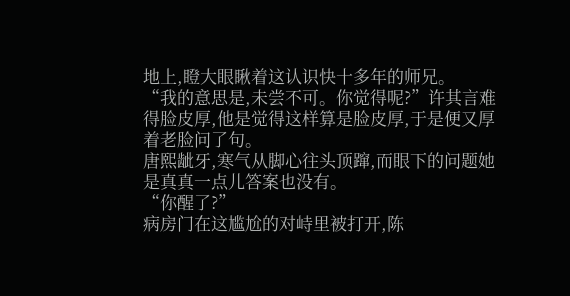地上,瞪大眼瞅着这认识快十多年的师兄。
“我的意思是,未尝不可。你觉得呢?”许其言难得脸皮厚,他是觉得这样算是脸皮厚,于是便又厚着老脸问了句。
唐熙龇牙,寒气从脚心往头顶蹿,而眼下的问题她是真真一点儿答案也没有。
“你醒了?”
病房门在这尴尬的对峙里被打开,陈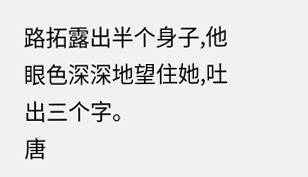路拓露出半个身子,他眼色深深地望住她,吐出三个字。
唐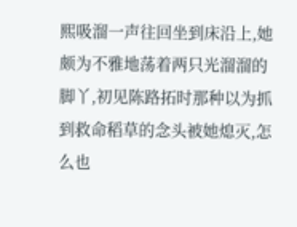熙吸溜一声往回坐到床沿上,她颇为不雅地荡着两只光溜溜的脚丫,初见陈路拓时那种以为抓到救命稻草的念头被她熄灭,怎么也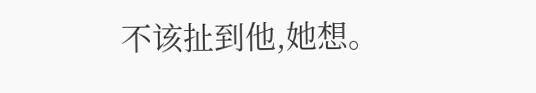不该扯到他,她想。